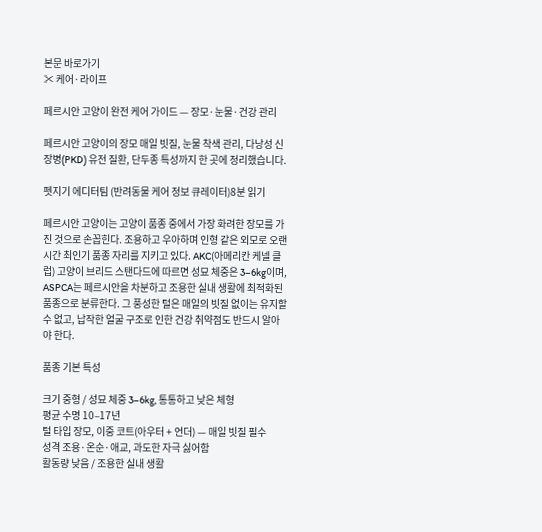본문 바로가기
✂ 케어·라이프

페르시안 고양이 완전 케어 가이드 — 장모·눈물·건강 관리

페르시안 고양이의 장모 매일 빗질, 눈물 착색 관리, 다낭성 신장병(PKD) 유전 질환, 단두종 특성까지 한 곳에 정리했습니다.

펫지기 에디터팀 (반려동물 케어 정보 큐레이터)8분 읽기

페르시안 고양이는 고양이 품종 중에서 가장 화려한 장모를 가진 것으로 손꼽힌다. 조용하고 우아하며 인형 같은 외모로 오랜 시간 최인기 품종 자리를 지키고 있다. AKC(아메리칸 케넬 클럽) 고양이 브리드 스탠다드에 따르면 성묘 체중은 3–6kg이며, ASPCA는 페르시안을 차분하고 조용한 실내 생활에 최적화된 품종으로 분류한다. 그 풍성한 털은 매일의 빗질 없이는 유지할 수 없고, 납작한 얼굴 구조로 인한 건강 취약점도 반드시 알아야 한다.

품종 기본 특성

크기 중형 / 성묘 체중 3–6kg, 통통하고 낮은 체형
평균 수명 10–17년
털 타입 장모, 이중 코트(아우터 + 언더) — 매일 빗질 필수
성격 조용·온순·애교, 과도한 자극 싫어함
활동량 낮음 / 조용한 실내 생활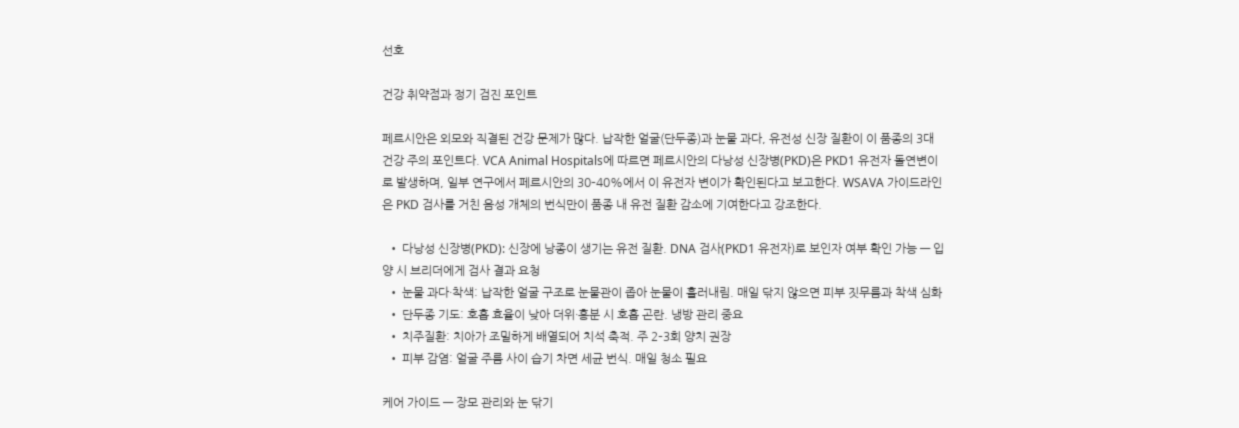선호

건강 취약점과 정기 검진 포인트

페르시안은 외모와 직결된 건강 문제가 많다. 납작한 얼굴(단두종)과 눈물 과다, 유전성 신장 질환이 이 품종의 3대 건강 주의 포인트다. VCA Animal Hospitals에 따르면 페르시안의 다낭성 신장병(PKD)은 PKD1 유전자 돌연변이로 발생하며, 일부 연구에서 페르시안의 30–40%에서 이 유전자 변이가 확인된다고 보고한다. WSAVA 가이드라인은 PKD 검사를 거친 음성 개체의 번식만이 품종 내 유전 질환 감소에 기여한다고 강조한다.

  • 다낭성 신장병(PKD): 신장에 낭종이 생기는 유전 질환. DNA 검사(PKD1 유전자)로 보인자 여부 확인 가능 — 입양 시 브리더에게 검사 결과 요청
  • 눈물 과다·착색: 납작한 얼굴 구조로 눈물관이 좁아 눈물이 흘러내림. 매일 닦지 않으면 피부 짓무름과 착색 심화
  • 단두종 기도: 호흡 효율이 낮아 더위·흥분 시 호흡 곤란. 냉방 관리 중요
  • 치주질환: 치아가 조밀하게 배열되어 치석 축적. 주 2–3회 양치 권장
  • 피부 감염: 얼굴 주름 사이 습기 차면 세균 번식. 매일 청소 필요

케어 가이드 — 장모 관리와 눈 닦기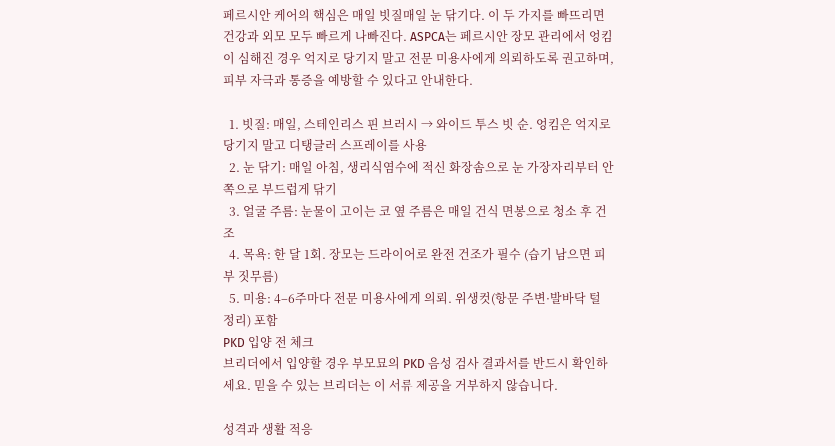페르시안 케어의 핵심은 매일 빗질매일 눈 닦기다. 이 두 가지를 빠뜨리면 건강과 외모 모두 빠르게 나빠진다. ASPCA는 페르시안 장모 관리에서 엉킴이 심해진 경우 억지로 당기지 말고 전문 미용사에게 의뢰하도록 권고하며, 피부 자극과 통증을 예방할 수 있다고 안내한다.

  1. 빗질: 매일, 스테인리스 핀 브러시 → 와이드 투스 빗 순. 엉킴은 억지로 당기지 말고 디탱글러 스프레이를 사용
  2. 눈 닦기: 매일 아침, 생리식염수에 적신 화장솜으로 눈 가장자리부터 안쪽으로 부드럽게 닦기
  3. 얼굴 주름: 눈물이 고이는 코 옆 주름은 매일 건식 면봉으로 청소 후 건조
  4. 목욕: 한 달 1회. 장모는 드라이어로 완전 건조가 필수 (습기 남으면 피부 짓무름)
  5. 미용: 4–6주마다 전문 미용사에게 의뢰. 위생컷(항문 주변·발바닥 털 정리) 포함
PKD 입양 전 체크
브리더에서 입양할 경우 부모묘의 PKD 음성 검사 결과서를 반드시 확인하세요. 믿을 수 있는 브리더는 이 서류 제공을 거부하지 않습니다.

성격과 생활 적응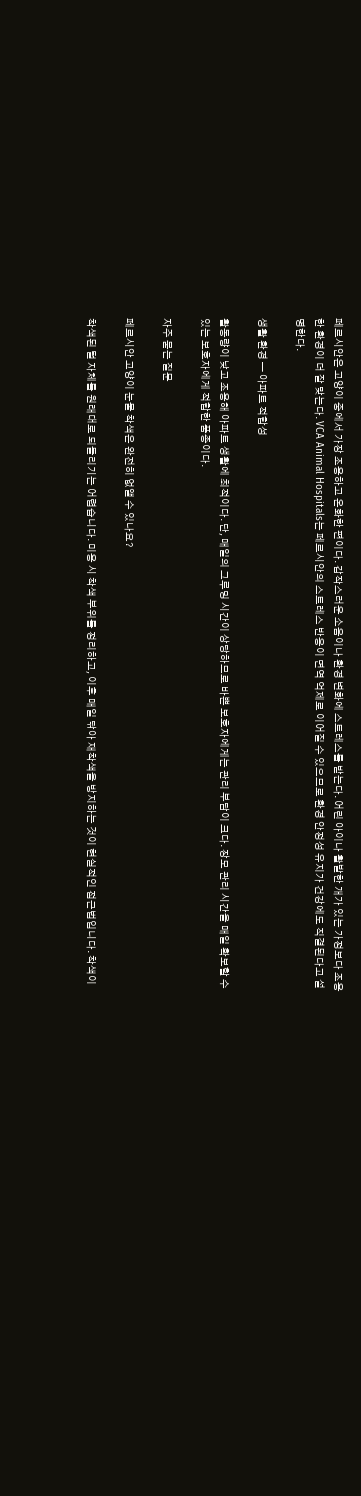페르시안은 고양이 중에서 가장 조용하고 온화한 편이다. 갑작스러운 소음이나 환경 변화에 스트레스를 받는다. 어린 아이나 활발한 개가 있는 가정보다 조용한 환경이 더 잘 맞는다. VCA Animal Hospitals는 페르시안의 스트레스 반응이 면역 억제로 이어질 수 있으므로 환경 안정성 유지가 건강에도 직결된다고 설명한다.

생활 환경 — 아파트 적합성

활동량이 낮고 조용해 아파트 생활에 최적이다. 단, 매일의 그루밍 시간이 상당하므로 바쁜 보호자에게는 관리 부담이 크다. 장모 관리 시간을 매일 확보할 수 있는 보호자에게 적합한 품종이다.

자주 묻는 질문

페르시안 고양이 눈물 착색은 완전히 없앨 수 있나요?

착색된 털 자체를 원래대로 되돌리기는 어렵습니다. 미용 시 착색 부위를 정리하고, 이후 매일 닦아 재착색을 방지하는 것이 현실적인 접근법입니다. 착색이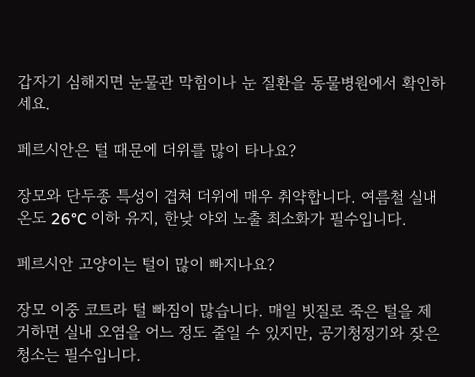갑자기 심해지면 눈물관 막힘이나 눈 질환을 동물병원에서 확인하세요.

페르시안은 털 때문에 더위를 많이 타나요?

장모와 단두종 특성이 겹쳐 더위에 매우 취약합니다. 여름철 실내 온도 26°C 이하 유지, 한낮 야외 노출 최소화가 필수입니다.

페르시안 고양이는 털이 많이 빠지나요?

장모 이중 코트라 털 빠짐이 많습니다. 매일 빗질로 죽은 털을 제거하면 실내 오염을 어느 정도 줄일 수 있지만, 공기청정기와 잦은 청소는 필수입니다.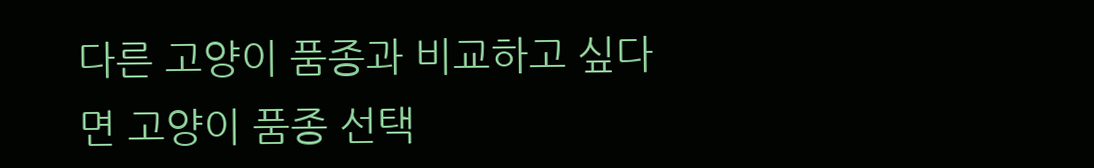다른 고양이 품종과 비교하고 싶다면 고양이 품종 선택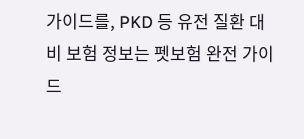가이드를, PKD 등 유전 질환 대비 보험 정보는 펫보험 완전 가이드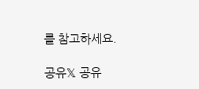를 참고하세요.

공유𝕏 공유